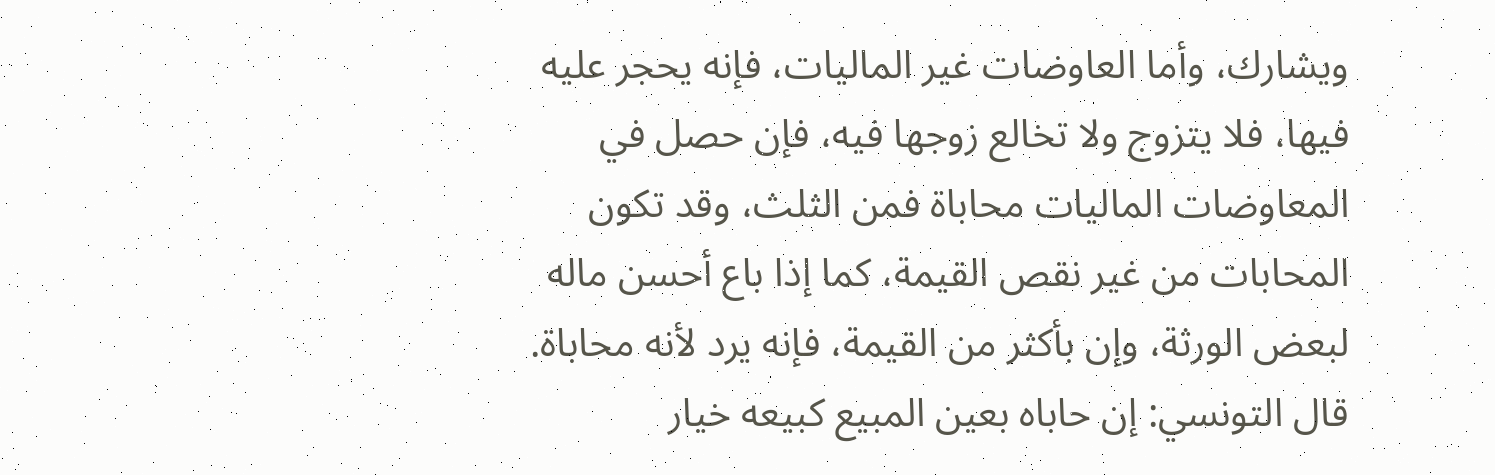ويشارك، وأما العاوضات غير الماليات، فإنه يحجر عليه فيها، فلا يتزوج ولا تخالع زوجها فيه، فإن حصل في المعاوضات الماليات محاباة فمن الثلث، وقد تكون المحابات من غير نقص القيمة، كما إذا باع أحسن ماله لبعض الورثة، وإن بأكثر من القيمة، فإنه يرد لأنه محاباة.
قال التونسي: إن حاباه بعين المبيع كبيعه خيار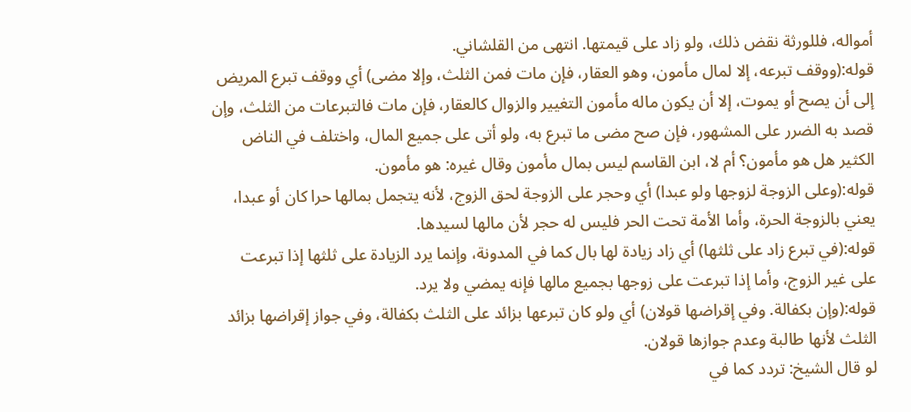أمواله، فللورثة نقض ذلك، ولو زاد على قيمتها. انتهى من القلشاني.
قوله:(ووقف تبرعه، إلا لمال مأمون، وهو العقار، فإن مات فمن الثلث، وإلا مضى) أي ووقف تبرع المريض إلى أن يصح أو يموت، إلا أن يكون ماله مأمون التغيير والزوال كالعقار، فإن مات فالتبرعات من الثلث، وإن قصد به الضرر على المشهور، فإن صح مضى ما تبرع به، ولو أتى على جميع المال، واختلف في الناض الكثير هل هو مأمون؟ أم لا، ابن القاسم ليس بمال مأمون وقال غيره: هو مأمون.
قوله:(وعلى الزوجة لزوجها ولو عبدا) أي وحجر على الزوجة لحق الزوج، لأنه يتجمل بمالها حرا كان أو عبدا، يعني بالزوجة الحرة، وأما الأمة تحت الحر فليس له حجر لأن مالها لسيدها.
قوله:(في تبرع زاد على ثلثها) أي زاد زيادة لها بال كما في المدونة، وإنما يرد الزيادة على ثلثها إذا تبرعت على غير الزوج، وأما إذا تبرعت على زوجها بجميع مالها فإنه يمضي ولا يرد.
قوله:(وإن بكفالة. وفي إقراضها قولان) أي ولو كان تبرعها بزائد على الثلث بكفالة، وفي جواز إقراضها بزائد الثلث لأنها طالبة وعدم جوازها قولان.
لو قال الشيخ: تردد كما في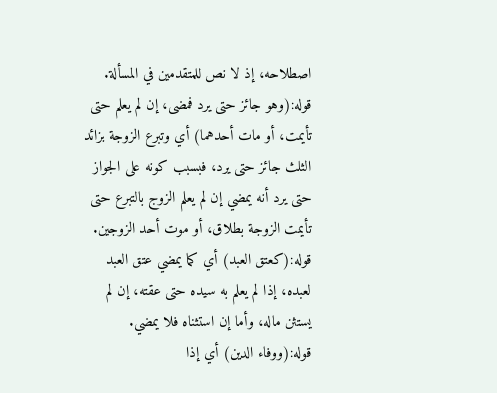اصطلاحه، إذ لا نص للمتقدمين في المسألة.
قوله:(وهو جائز حتى يرد فمضى، إن لم يعلم حتى تأيمت، أو مات أحدهما) أي وتبرع الزوجة بزائد الثلث جائز حتى يرد، فبسبب كونه على الجواز حتى يرد أنه يمضي إن لم يعلم الزوج بالتبرع حتى تأيمت الزوجة بطلاق، أو موت أحد الزوجين.
قوله:(كعتق العبد) أي كما يمضي عتق العبد لعبده، إذا لم يعلم به سيده حتى عقته، إن لم يستثن ماله، وأما إن استثناه فلا يمضي.
قوله:(ووفاء الدين) أي إذا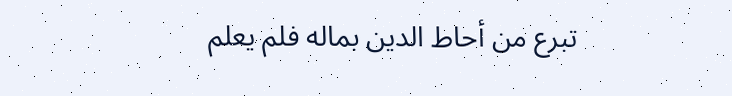تبرع من أحاط الدين بماله فلم يعلم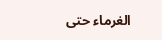الغرماء حتى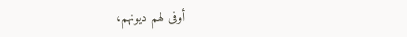أوفى لهم ديونهم،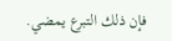فإن ذلك التبرع يمضي.